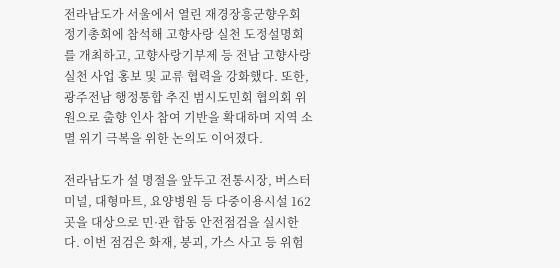전라남도가 서울에서 열린 재경장흥군향우회 정기총회에 참석해 고향사랑 실천 도정설명회를 개최하고, 고향사랑기부제 등 전남 고향사랑 실천 사업 홍보 및 교류 협력을 강화했다. 또한, 광주전남 행정통합 추진 범시도민회 협의회 위원으로 출향 인사 참여 기반을 확대하며 지역 소멸 위기 극복을 위한 논의도 이어졌다.

전라남도가 설 명절을 앞두고 전통시장, 버스터미널, 대형마트, 요양병원 등 다중이용시설 162곳을 대상으로 민·관 합동 안전점검을 실시한다. 이번 점검은 화재, 붕괴, 가스 사고 등 위험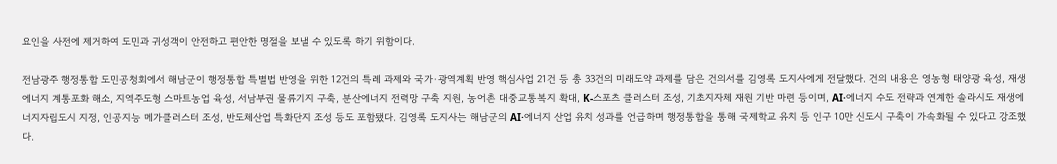요인을 사전에 제거하여 도민과 귀성객이 안전하고 편안한 명절을 보낼 수 있도록 하기 위함이다.

전남광주 행정통합 도민공청회에서 해남군이 행정통합 특별법 반영을 위한 12건의 특례 과제와 국가·광역계획 반영 핵심사업 21건 등 총 33건의 미래도약 과제를 담은 건의서를 김영록 도지사에게 전달했다. 건의 내용은 영농형 태양광 육성, 재생에너지 계통포화 해소, 지역주도형 스마트농업 육성, 서남부권 물류기지 구축, 분산에너지 전력망 구축 지원, 농어촌 대중교통복지 확대, K-스포츠 클러스터 조성, 기초지자체 재원 기반 마련 등이며, AI·에너지 수도 전략과 연계한 솔라시도 재생에너지자립도시 지정, 인공지능 메가클러스터 조성, 반도체산업 특화단지 조성 등도 포함됐다. 김영록 도지사는 해남군의 AI·에너지 산업 유치 성과를 언급하며 행정통합을 통해 국제학교 유치 등 인구 10만 신도시 구축이 가속화될 수 있다고 강조했다.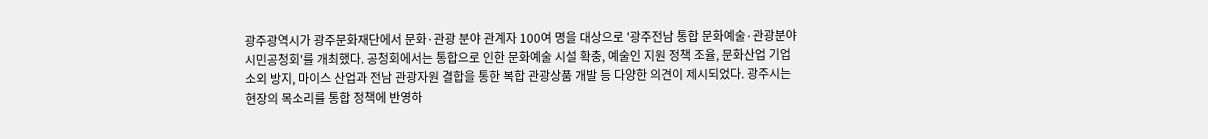광주광역시가 광주문화재단에서 문화·관광 분야 관계자 100여 명을 대상으로 '광주전남 통합 문화예술·관광분야 시민공청회'를 개최했다. 공청회에서는 통합으로 인한 문화예술 시설 확충, 예술인 지원 정책 조율, 문화산업 기업 소외 방지, 마이스 산업과 전남 관광자원 결합을 통한 복합 관광상품 개발 등 다양한 의견이 제시되었다. 광주시는 현장의 목소리를 통합 정책에 반영하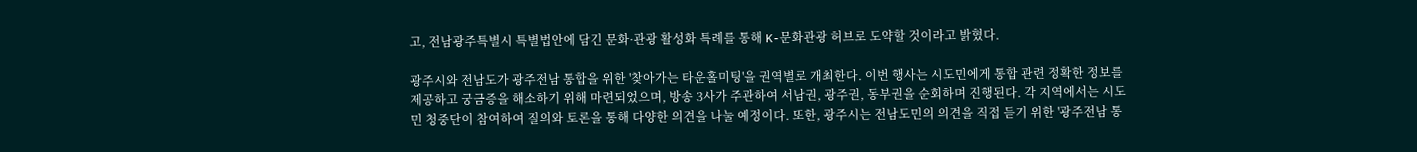고, 전남광주특별시 특별법안에 담긴 문화·관광 활성화 특례를 통해 K-문화관광 허브로 도약할 것이라고 밝혔다.

광주시와 전남도가 광주전남 통합을 위한 '찾아가는 타운홀미팅'을 권역별로 개최한다. 이번 행사는 시도민에게 통합 관련 정확한 정보를 제공하고 궁금증을 해소하기 위해 마련되었으며, 방송 3사가 주관하여 서남권, 광주권, 동부권을 순회하며 진행된다. 각 지역에서는 시도민 청중단이 참여하여 질의와 토론을 통해 다양한 의견을 나눌 예정이다. 또한, 광주시는 전남도민의 의견을 직접 듣기 위한 '광주전남 통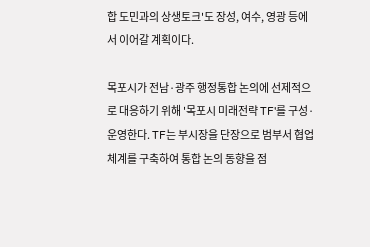합 도민과의 상생토크'도 장성, 여수, 영광 등에서 이어갈 계획이다.

목포시가 전남·광주 행정통합 논의에 선제적으로 대응하기 위해 '목포시 미래전략 TF'를 구성·운영한다. TF는 부시장을 단장으로 범부서 협업 체계를 구축하여 통합 논의 동향을 점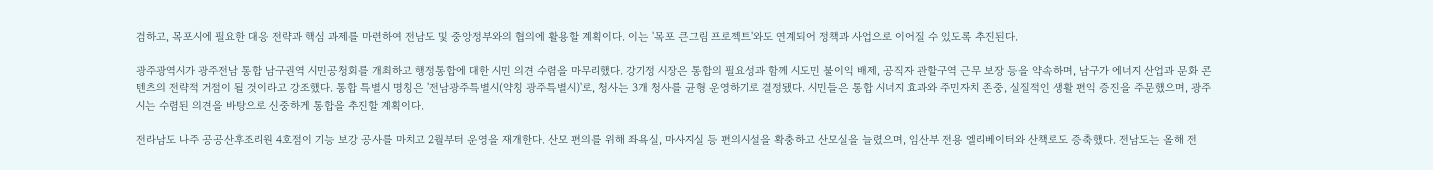검하고, 목포시에 필요한 대응 전략과 핵심 과제를 마련하여 전남도 및 중앙정부와의 협의에 활용할 계획이다. 이는 '목포 큰그림 프로젝트'와도 연계되어 정책과 사업으로 이어질 수 있도록 추진된다.

광주광역시가 광주전남 통합 남구권역 시민공청회를 개최하고 행정통합에 대한 시민 의견 수렴을 마무리했다. 강기정 시장은 통합의 필요성과 함께 시도민 불이익 배제, 공직자 관할구역 근무 보장 등을 약속하며, 남구가 에너지 산업과 문화 콘텐츠의 전략적 거점이 될 것이라고 강조했다. 통합 특별시 명칭은 '전남광주특별시(약칭 광주특별시)'로, 청사는 3개 청사를 균형 운영하기로 결정됐다. 시민들은 통합 시너지 효과와 주민자치 존중, 실질적인 생활 편익 증진을 주문했으며, 광주시는 수렴된 의견을 바탕으로 신중하게 통합을 추진할 계획이다.

전라남도 나주 공공산후조리원 4호점이 기능 보강 공사를 마치고 2월부터 운영을 재개한다. 산모 편의를 위해 좌욕실, 마사지실 등 편의시설을 확충하고 산모실을 늘렸으며, 임산부 전용 엘리베이터와 산책로도 증축했다. 전남도는 올해 전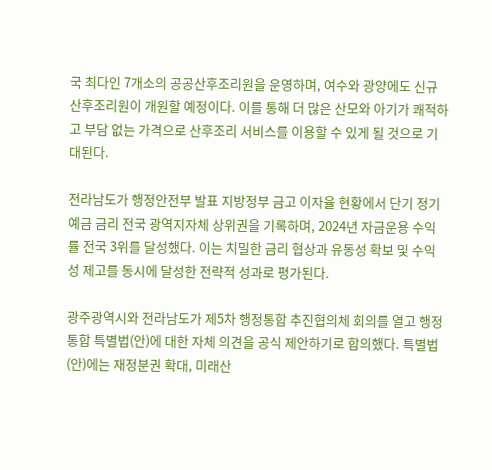국 최다인 7개소의 공공산후조리원을 운영하며, 여수와 광양에도 신규 산후조리원이 개원할 예정이다. 이를 통해 더 많은 산모와 아기가 쾌적하고 부담 없는 가격으로 산후조리 서비스를 이용할 수 있게 될 것으로 기대된다.

전라남도가 행정안전부 발표 지방정부 금고 이자율 현황에서 단기 정기예금 금리 전국 광역지자체 상위권을 기록하며, 2024년 자금운용 수익률 전국 3위를 달성했다. 이는 치밀한 금리 협상과 유동성 확보 및 수익성 제고를 동시에 달성한 전략적 성과로 평가된다.

광주광역시와 전라남도가 제5차 행정통합 추진협의체 회의를 열고 행정통합 특별법(안)에 대한 자체 의견을 공식 제안하기로 합의했다. 특별법(안)에는 재정분권 확대, 미래산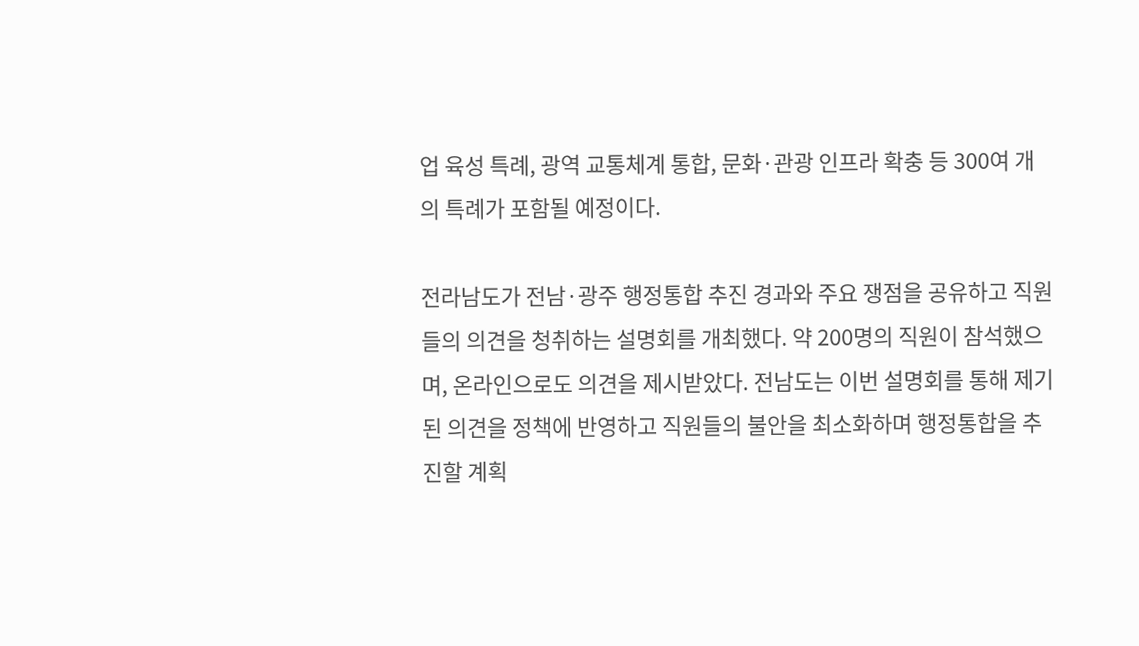업 육성 특례, 광역 교통체계 통합, 문화·관광 인프라 확충 등 300여 개의 특례가 포함될 예정이다.

전라남도가 전남·광주 행정통합 추진 경과와 주요 쟁점을 공유하고 직원들의 의견을 청취하는 설명회를 개최했다. 약 200명의 직원이 참석했으며, 온라인으로도 의견을 제시받았다. 전남도는 이번 설명회를 통해 제기된 의견을 정책에 반영하고 직원들의 불안을 최소화하며 행정통합을 추진할 계획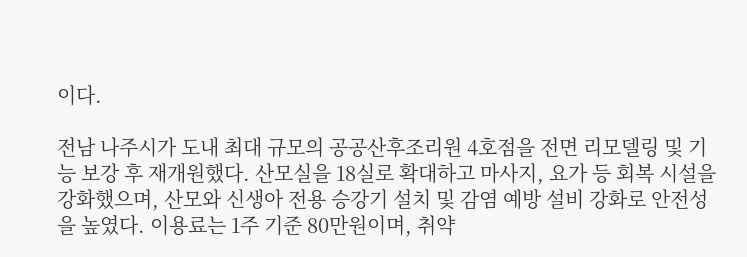이다.

전남 나주시가 도내 최대 규모의 공공산후조리원 4호점을 전면 리모델링 및 기능 보강 후 재개원했다. 산모실을 18실로 확대하고 마사지, 요가 등 회복 시설을 강화했으며, 산모와 신생아 전용 승강기 설치 및 감염 예방 설비 강화로 안전성을 높였다. 이용료는 1주 기준 80만원이며, 취약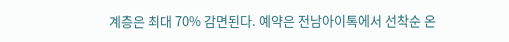계층은 최대 70% 감면된다. 예약은 전남아이톡에서 선착순 온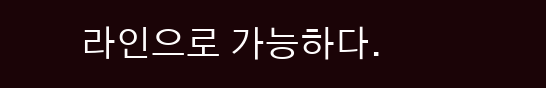라인으로 가능하다.